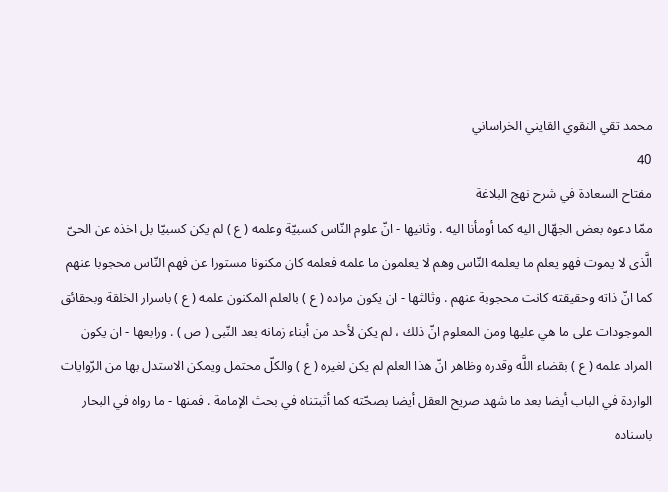محمد تقي النقوي القايني الخراساني
40
مفتاح السعادة في شرح نهج البلاغة
ممّا دعوه بعض الجهّال اليه كما أومأنا اليه . وثانيها - انّ علوم النّاس كسبيّة وعلمه ( ع ) لم يكن كسبيّا بل اخذه عن الحىّ الَّذى لا يموت فهو يعلم ما يعلمه النّاس وهم لا يعلمون ما علمه فعلمه كان مكنونا مستورا عن فهم النّاس محجوبا عنهم كما انّ ذاته وحقيقته كانت محجوبة عنهم . وثالثها - ان يكون مراده ( ع ) بالعلم المكنون علمه ( ع ) باسرار الخلقة وبحقائق الموجودات على ما هي عليها ومن المعلوم انّ ذلك ، لم يكن لأحد من أبناء زمانه بعد النّبى ( ص ) . ورابعها - ان يكون المراد علمه ( ع ) بقضاء اللَّه وقدره وظاهر انّ هذا العلم لم يكن لغيره ( ع ) والكلّ محتمل ويمكن الاستدل بها من الرّوايات الواردة في الباب أيضا بعد ما شهد صريح العقل أيضا بصحّته كما أثبتناه في بحث الإمامة . فمنها - ما رواه في البحار باسناده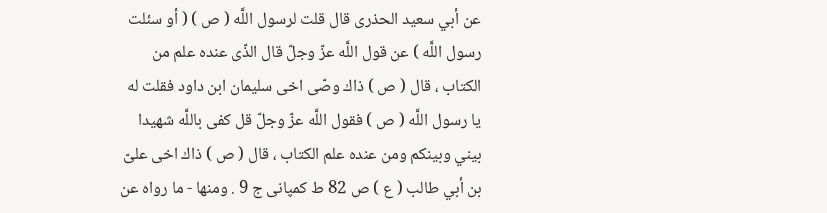عن أبي سعيد الحذرى قال قلت لرسول اللَّه ( ص ) ( أو سئلت رسول اللَّه ) عن قول اللَّه عزّ وجلّ قال الذّى عنده علم من الكتاب ، قال ( ص ) ذاك وصّى اخى سليمان ابن داود فقلت له يا رسول اللَّه ( ص ) فقول اللَّه عزّ وجلّ قل كفى باللَّه شهيدا بيني وبينكم ومن عنده علم الكتاب ، قال ( ص ) ذاك اخى علىّ بن أبي طالب ( ع ) ص 82 ط كمپانى ج 9 . ومنها - ما رواه عن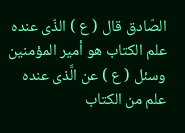الصّادق قال ( ع ) الذّى عنده علم الكتاب هو أمير المؤمنين وسئل ( ع ) عن الَّذى عنده علم من الكتاب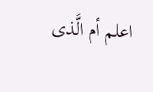اعلم أم الَّذى